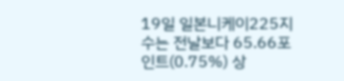19일 일본니케이225지수는 전날보다 65.66포인트(0.75%) 상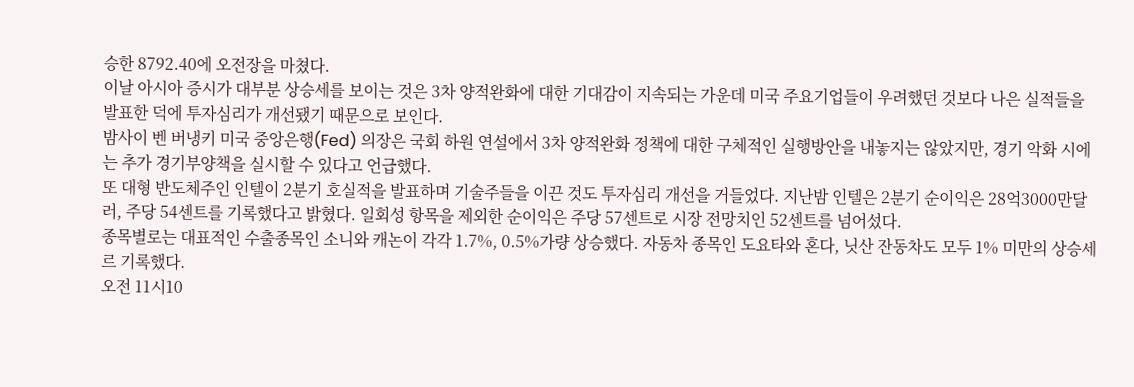승한 8792.40에 오전장을 마쳤다.
이날 아시아 증시가 대부분 상승세를 보이는 것은 3차 양적완화에 대한 기대감이 지속되는 가운데 미국 주요기업들이 우려했던 것보다 나은 실적들을 발표한 덕에 투자심리가 개선됐기 때문으로 보인다.
밤사이 벤 버냉키 미국 중앙은행(Fed) 의장은 국회 하원 연설에서 3차 양적완화 정책에 대한 구체적인 실행방안을 내놓지는 않았지만, 경기 악화 시에는 추가 경기부양책을 실시할 수 있다고 언급했다.
또 대형 반도체주인 인텔이 2분기 호실적을 발표하며 기술주들을 이끈 것도 투자심리 개선을 거들었다. 지난밤 인텔은 2분기 순이익은 28억3000만달러, 주당 54센트를 기록했다고 밝혔다. 일회성 항목을 제외한 순이익은 주당 57센트로 시장 전망치인 52센트를 넘어섰다.
종목별로는 대표적인 수출종목인 소니와 캐논이 각각 1.7%, 0.5%가량 상승했다. 자동차 종목인 도요타와 혼다, 닛산 잔동차도 모두 1% 미만의 상승세르 기록했다.
오전 11시10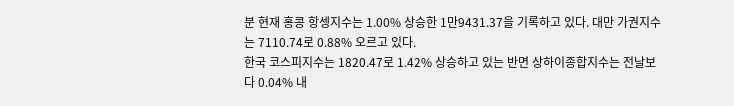분 현재 홍콩 항셍지수는 1.00% 상승한 1만9431.37을 기록하고 있다. 대만 가권지수는 7110.74로 0.88% 오르고 있다.
한국 코스피지수는 1820.47로 1.42% 상승하고 있는 반면 상하이종합지수는 전날보다 0.04% 내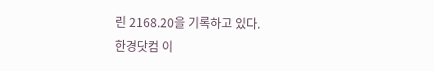린 2168.20을 기록하고 있다.
한경닷컴 이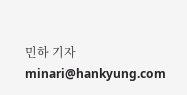민하 기자 minari@hankyung.com